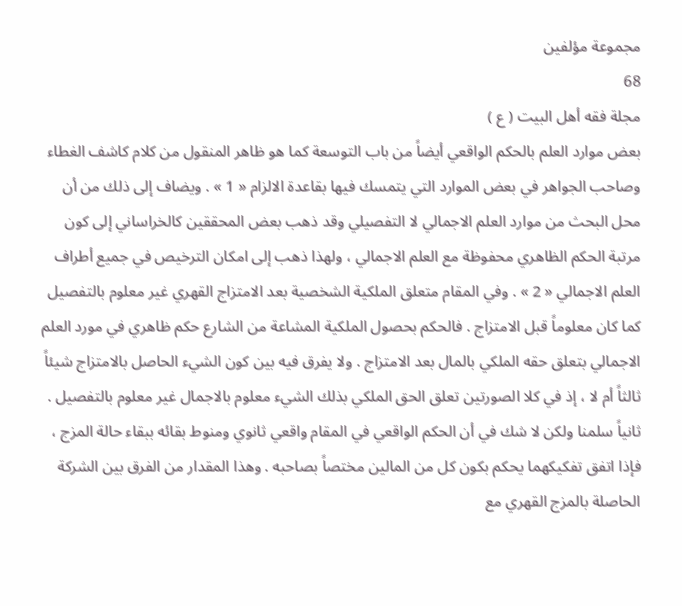مجموعة مؤلفين
68
مجلة فقه أهل البيت ( ع )
بعض موارد العلم بالحكم الواقعي أيضاً من باب التوسعة كما هو ظاهر المنقول من كلام كاشف الغطاء وصاحب الجواهر في بعض الموارد التي يتمسك فيها بقاعدة الالزام « 1 » . ويضاف إلى ذلك من أن محل البحث من موارد العلم الاجمالي لا التفصيلي وقد ذهب بعض المحققين كالخراساني إلى كون مرتبة الحكم الظاهري محفوظة مع العلم الاجمالي ، ولهذا ذهب إلى امكان الترخيص في جميع أطراف العلم الاجمالي « 2 » . وفي المقام متعلق الملكية الشخصية بعد الامتزاج القهري غير معلوم بالتفصيل كما كان معلوماً قبل الامتزاج . فالحكم بحصول الملكية المشاعة من الشارع حكم ظاهري في مورد العلم الاجمالي بتعلق حقه الملكي بالمال بعد الامتزاج . ولا يفرق فيه بين كون الشيء الحاصل بالامتزاج شيئاً ثالثاً أم لا ، إذ في كلا الصورتين تعلق الحق الملكي بذلك الشيء معلوم بالاجمال غير معلوم بالتفصيل . ثانياً سلمنا ولكن لا شك في أن الحكم الواقعي في المقام واقعي ثانوي ومنوط بقائه ببقاء حالة المزج ، فإذا اتفق تفكيكهما يحكم بكون كل من المالين مختصاً بصاحبه . وهذا المقدار من الفرق بين الشركة الحاصلة بالمزج القهري مع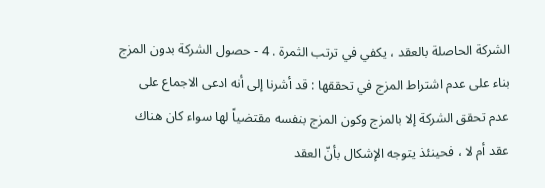الشركة الحاصلة بالعقد ، يكفي في ترتب الثمرة . 4 - حصول الشركة بدون المزج بناء على عدم اشتراط المزج في تحققها : قد أشرنا إلى أنه ادعى الاجماع على عدم تحقق الشركة إلا بالمزج وكون المزج بنفسه مقتضياً لها سواء كان هناك عقد أم لا ، فحينئذ يتوجه الإشكال بأنّ العقد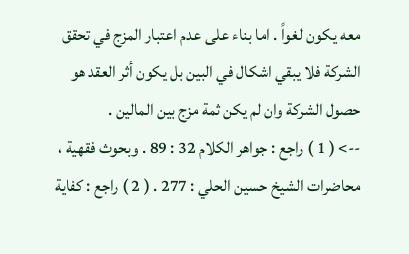معه يكون لغواً . اما بناء على عدم اعتبار المزج في تحقق الشركة فلا يبقي اشكال في البين بل يكون أثر العقد هو حصول الشركة وان لم يكن ثمة مزج بين المالين .
--> ( 1 ) راجع : جواهر الكلام 32 : 89 . وبحوث فقهية ، محاضرات الشيخ حسين الحلي : 277 . ( 2 ) راجع : كفاية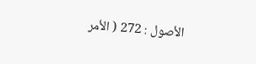الأصول : 272 ( الأمر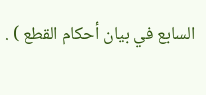السابع في بيان أحكام القطع ) .